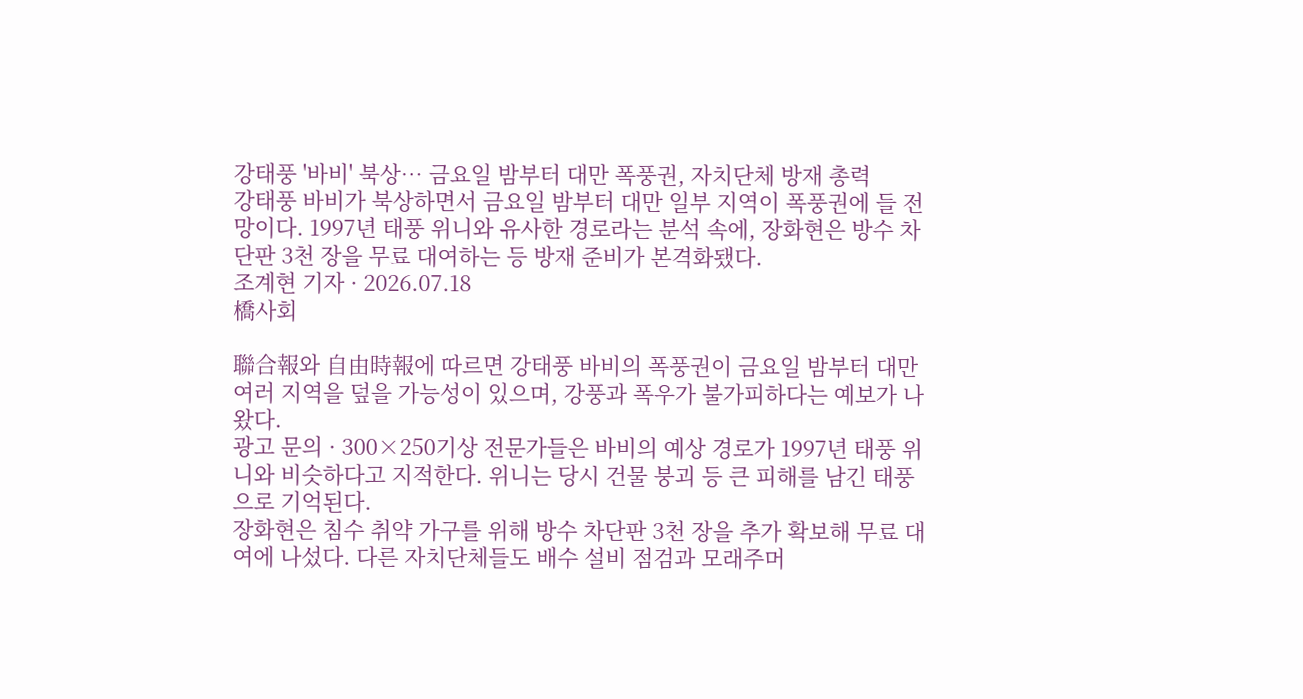강태풍 '바비' 북상… 금요일 밤부터 대만 폭풍권, 자치단체 방재 총력
강태풍 바비가 북상하면서 금요일 밤부터 대만 일부 지역이 폭풍권에 들 전망이다. 1997년 태풍 위니와 유사한 경로라는 분석 속에, 장화현은 방수 차단판 3천 장을 무료 대여하는 등 방재 준비가 본격화됐다.
조계현 기자 · 2026.07.18
橋사회

聯合報와 自由時報에 따르면 강태풍 바비의 폭풍권이 금요일 밤부터 대만 여러 지역을 덮을 가능성이 있으며, 강풍과 폭우가 불가피하다는 예보가 나왔다.
광고 문의 · 300×250기상 전문가들은 바비의 예상 경로가 1997년 태풍 위니와 비슷하다고 지적한다. 위니는 당시 건물 붕괴 등 큰 피해를 남긴 태풍으로 기억된다.
장화현은 침수 취약 가구를 위해 방수 차단판 3천 장을 추가 확보해 무료 대여에 나섰다. 다른 자치단체들도 배수 설비 점검과 모래주머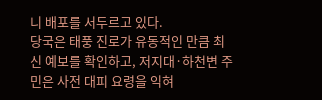니 배포를 서두르고 있다.
당국은 태풍 진로가 유동적인 만큼 최신 예보를 확인하고, 저지대·하천변 주민은 사전 대피 요령을 익혀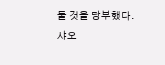둘 것을 당부했다.
샤오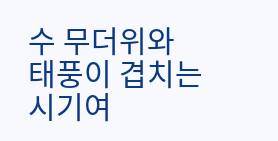수 무더위와 태풍이 겹치는 시기여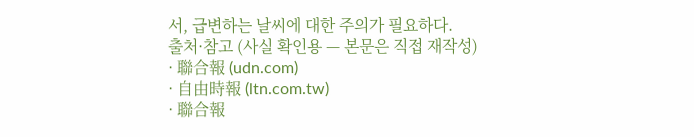서, 급변하는 날씨에 대한 주의가 필요하다.
출처·참고 (사실 확인용 — 본문은 직접 재작성)
· 聯合報 (udn.com)
· 自由時報 (ltn.com.tw)
· 聯合報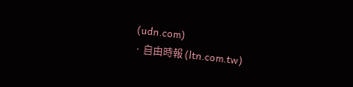(udn.com)
· 自由時報 (ltn.com.tw)